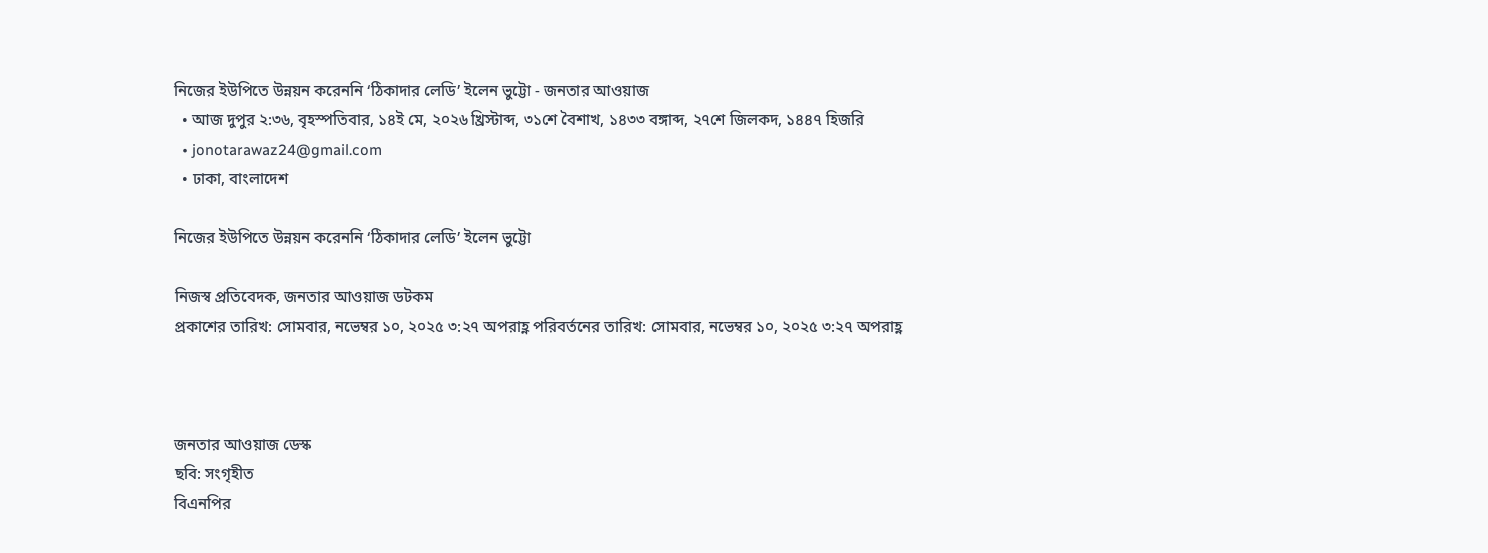নিজের ইউপিতে উন্নয়ন করেননি ‘ঠিকাদার লেডি’ ইলেন ভুট্টো - জনতার আওয়াজ
  • আজ দুপুর ২:৩৬, বৃহস্পতিবার, ১৪ই মে, ২০২৬ খ্রিস্টাব্দ, ৩১শে বৈশাখ, ১৪৩৩ বঙ্গাব্দ, ২৭শে জিলকদ, ১৪৪৭ হিজরি
  • jonotarawaz24@gmail.com
  • ঢাকা, বাংলাদেশ

নিজের ইউপিতে উন্নয়ন করেননি ‘ঠিকাদার লেডি’ ইলেন ভুট্টো

নিজস্ব প্রতিবেদক, জনতার আওয়াজ ডটকম
প্রকাশের তারিখ: সোমবার, নভেম্বর ১০, ২০২৫ ৩:২৭ অপরাহ্ণ পরিবর্তনের তারিখ: সোমবার, নভেম্বর ১০, ২০২৫ ৩:২৭ অপরাহ্ণ



জনতার আওয়াজ ডেস্ক
ছবি: সংগৃহীত
বিএনপির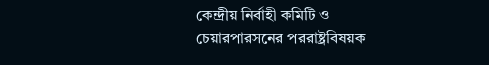কেন্দ্রীয় নির্বাহী কমিটি ও চেয়ারপারসনের পররাষ্ট্রবিষয়ক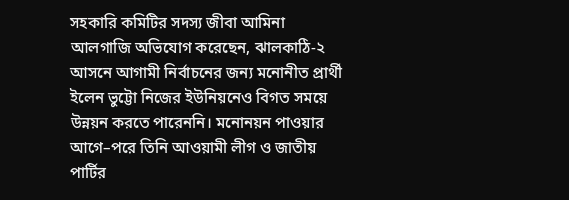সহকারি কমিটির সদস্য জীবা আমিনা আলগাজি অভিযোগ করেছেন, ঝালকাঠি-২ আসনে আগামী নির্বাচনের জন্য মনোনীত প্রার্থী ইলেন ভুট্টো নিজের ইউনিয়নেও বিগত সময়ে উন্নয়ন করতে পারেননি। মনোনয়ন পাওয়ার আগে–পরে তিনি আওয়ামী লীগ ও জাতীয় পার্টির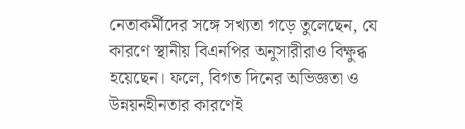নেতাকর্মীদের সঙ্গে সখ্যতা গড়ে তুলেছেন, যে কারণে স্থানীয় বিএনপির অনুসারীরাও বিক্ষুব্ধ হয়েছেন। ফলে, বিগত দিনের অভিজ্ঞতা ও উন্নয়নহীনতার কারণেই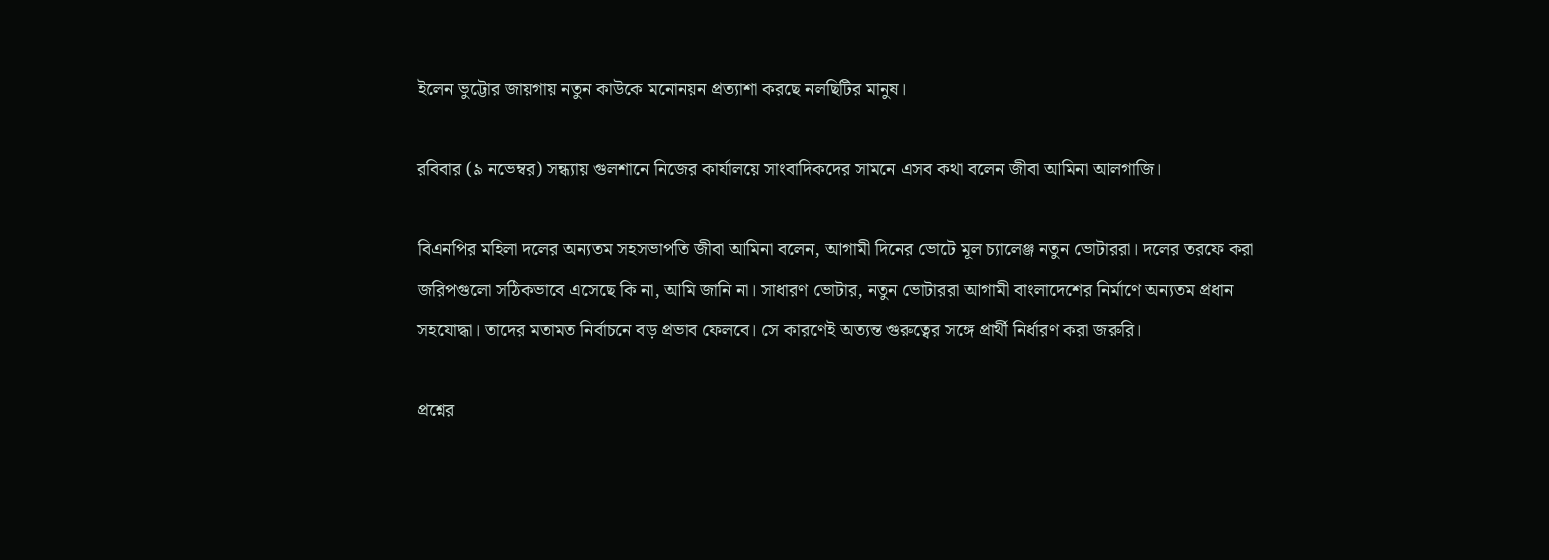ইলেন ভুট্টোর জায়গায় নতুন কাউকে মনোনয়ন প্রত্যাশা করছে নলছিটির মানুষ।

রবিবার (৯ নভেম্বর) সন্ধ্যায় গুলশানে নিজের কার্যালয়ে সাংবাদিকদের সামনে এসব কথা বলেন জীবা আমিনা আলগাজি।

বিএনপির মহিলা দলের অন্যতম সহসভাপতি জীবা আমিনা বলেন, আগামী দিনের ভোটে মূল চ্যালেঞ্জ নতুন ভোটাররা। দলের তরফে করা জরিপগুলো সঠিকভাবে এসেছে কি না, আমি জানি না। সাধারণ ভোটার, নতুন ভোটাররা আগামী বাংলাদেশের নির্মাণে অন্যতম প্রধান সহযোদ্ধা। তাদের মতামত নির্বাচনে বড় প্রভাব ফেলবে। সে কারণেই অত্যন্ত গুরুত্বের সঙ্গে প্রার্থী নির্ধারণ করা জরুরি।

প্রশ্নের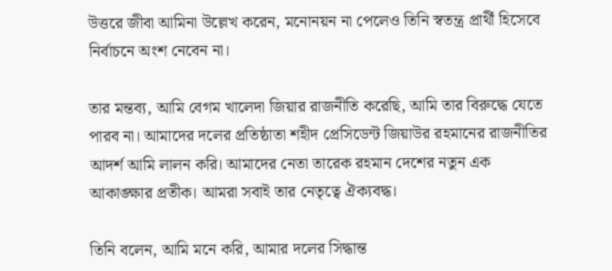উত্তরে জীবা আমিনা উল্লেখ করেন, মনোনয়ন না পেলেও তিনি স্বতন্ত্র প্রার্থী হিসেবে নির্বাচনে অংশ নেবেন না।

তার মন্তব্য, আমি বেগম খালেদা জিয়ার রাজনীতি করেছি, আমি তার বিরুদ্ধে যেতে পারব না। আমাদের দলের প্রতিষ্ঠাতা শহীদ প্রেসিডেন্ট জিয়াউর রহমানের রাজনীতির আদর্শ আমি লালন করি। আমাদের নেতা তারেক রহমান দেশের নতুন এক আকাঙ্ক্ষার প্রতীক। আমরা সবাই তার নেতৃত্বে ঐক্যবদ্ধ।

তিনি বলেন, আমি মনে করি, আমার দলের সিদ্ধান্ত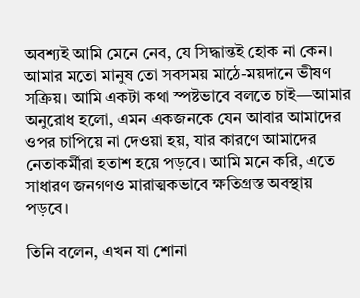অবশ্যই আমি মেনে নেব, যে সিদ্ধান্তই হোক না কেন। আমার মতো মানুষ তো সবসময় মাঠে-ময়দানে ভীষণ সক্রিয়। আমি একটা কথা স্পষ্টভাবে বলতে চাই—আমার অনুরোধ হলো, এমন একজনকে যেন আবার আমাদের ওপর চাপিয়ে না দেওয়া হয়, যার কারণে আমাদের নেতাকর্মীরা হতাশ হয়ে পড়বে। আমি মনে করি, এতে সাধারণ জনগণও মারাত্মকভাবে ক্ষতিগ্রস্ত অবস্থায় পড়বে।

তিনি বলেন, এখন যা শোনা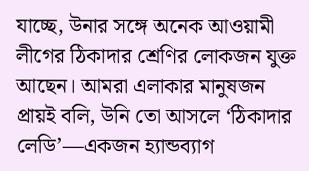যাচ্ছে, উনার সঙ্গে অনেক আওয়ামী লীগের ঠিকাদার শ্রেণির লোকজন যুক্ত আছেন। আমরা এলাকার মানুষজন প্রায়ই বলি, উনি তো আসলে ‘ঠিকাদার লেডি’—একজন হ্যান্ডব্যাগ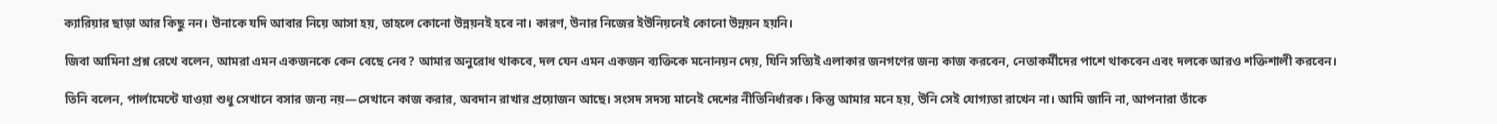ক্যারিয়ার ছাড়া আর কিছু নন। উনাকে যদি আবার নিয়ে আসা হয়, তাহলে কোনো উন্নয়নই হবে না। কারণ, উনার নিজের ইউনিয়নেই কোনো উন্নয়ন হয়নি।

জিবা আমিনা প্রশ্ন রেখে বলেন, আমরা এমন একজনকে কেন বেছে নেব? আমার অনুরোধ থাকবে, দল যেন এমন একজন ব্যক্তিকে মনোনয়ন দেয়, যিনি সত্যিই এলাকার জনগণের জন্য কাজ করবেন, নেতাকর্মীদের পাশে থাকবেন এবং দলকে আরও শক্তিশালী করবেন।

তিনি বলেন, পার্লামেন্টে যাওয়া শুধু সেখানে বসার জন্য নয়—সেখানে কাজ করার, অবদান রাখার প্রয়োজন আছে। সংসদ সদস্য মানেই দেশের নীতিনির্ধারক। কিন্তু আমার মনে হয়, উনি সেই যোগ্যতা রাখেন না। আমি জানি না, আপনারা তাঁকে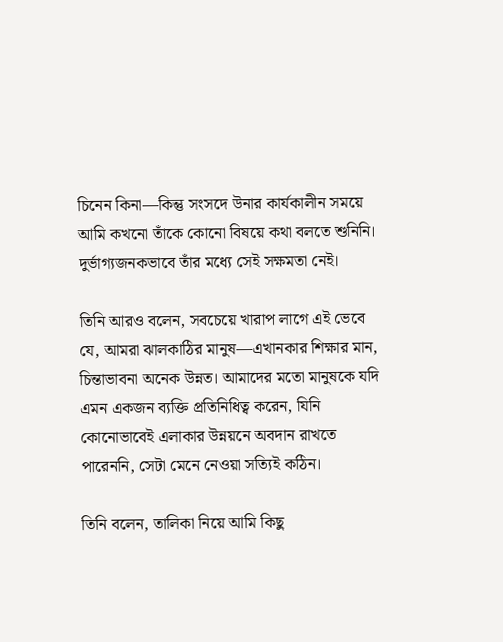চিনেন কিনা—কিন্তু সংসদে উনার কার্যকালীন সময়ে আমি কখনো তাঁকে কোনো বিষয়ে কথা বলতে শুনিনি। দুর্ভাগ্যজনকভাবে তাঁর মধ্যে সেই সক্ষমতা নেই।

তিনি আরও বলেন, সবচেয়ে খারাপ লাগে এই ভেবে যে, আমরা ঝালকাঠির মানুষ—এখানকার শিক্ষার মান, চিন্তাভাবনা অনেক উন্নত। আমাদের মতো মানুষকে যদি এমন একজন ব্যক্তি প্রতিনিধিত্ব করেন, যিনি কোনোভাবেই এলাকার উন্নয়নে অবদান রাখতে পারেননি, সেটা মেনে নেওয়া সত্যিই কঠিন।

তিনি বলেন, তালিকা নিয়ে আমি কিছু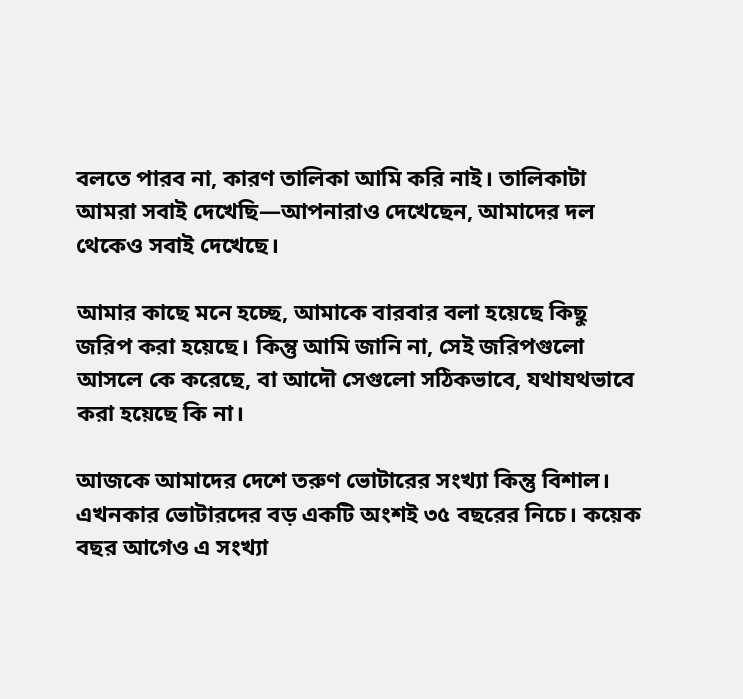বলতে পারব না, কারণ তালিকা আমি করি নাই। তালিকাটা আমরা সবাই দেখেছি—আপনারাও দেখেছেন, আমাদের দল থেকেও সবাই দেখেছে।

আমার কাছে মনে হচ্ছে, আমাকে বারবার বলা হয়েছে কিছু জরিপ করা হয়েছে। কিন্তু আমি জানি না, সেই জরিপগুলো আসলে কে করেছে, বা আদৌ সেগুলো সঠিকভাবে, যথাযথভাবে করা হয়েছে কি না।

আজকে আমাদের দেশে তরুণ ভোটারের সংখ্যা কিন্তু বিশাল। এখনকার ভোটারদের বড় একটি অংশই ৩৫ বছরের নিচে। কয়েক বছর আগেও এ সংখ্যা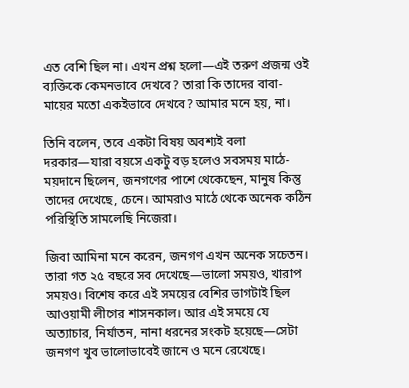এত বেশি ছিল না। এখন প্রশ্ন হলো—এই তরুণ প্রজন্ম ওই ব্যক্তিকে কেমনভাবে দেখবে? তারা কি তাদের বাবা-মায়ের মতো একইভাবে দেখবে? আমার মনে হয়, না।

তিনি বলেন, তবে একটা বিষয় অবশ্যই বলা দরকার—যারা বয়সে একটু বড় হলেও সবসময় মাঠে-ময়দানে ছিলেন, জনগণের পাশে থেকেছেন, মানুষ কিন্তু তাদের দেখেছে, চেনে। আমরাও মাঠে থেকে অনেক কঠিন পরিস্থিতি সামলেছি নিজেরা।

জিবা আমিনা মনে করেন, জনগণ এখন অনেক সচেতন। তারা গত ২৫ বছরে সব দেখেছে—ভালো সময়ও, খারাপ সময়ও। বিশেষ করে এই সময়ের বেশির ভাগটাই ছিল আওয়ামী লীগের শাসনকাল। আর এই সময়ে যে অত্যাচার, নির্যাতন, নানা ধরনের সংকট হয়েছে—সেটা জনগণ খুব ভালোভাবেই জানে ও মনে রেখেছে।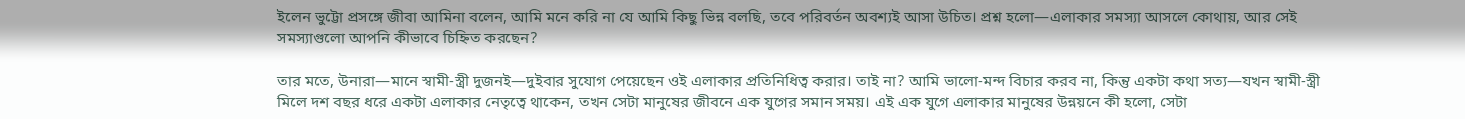ইলেন ভুট্টো প্রসঙ্গে জীবা আমিনা বলেন, আমি মনে করি না যে আমি কিছু ভিন্ন বলছি, তবে পরিবর্তন অবশ্যই আসা উচিত। প্রশ্ন হলো—এলাকার সমস্যা আসলে কোথায়, আর সেই সমস্যাগুলো আপনি কীভাবে চিহ্নিত করছেন?

তার মতে, উনারা—মানে স্বামী-স্ত্রী দুজনই—দুইবার সুযোগ পেয়েছেন ওই এলাকার প্রতিনিধিত্ব করার। তাই না? আমি ভালো-মন্দ বিচার করব না, কিন্তু একটা কথা সত্য—যখন স্বামী-স্ত্রী মিলে দশ বছর ধরে একটা এলাকার নেতৃত্বে থাকেন, তখন সেটা মানুষের জীবনে এক যুগের সমান সময়। এই এক যুগে এলাকার মানুষের উন্নয়নে কী হলো, সেটা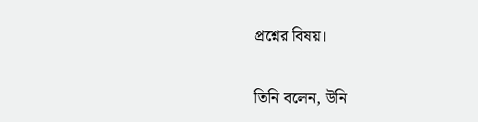প্রশ্নের বিষয়।

তিনি বলেন, উনি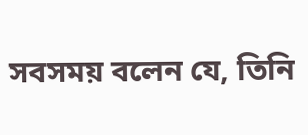সবসময় বলেন যে, তিনি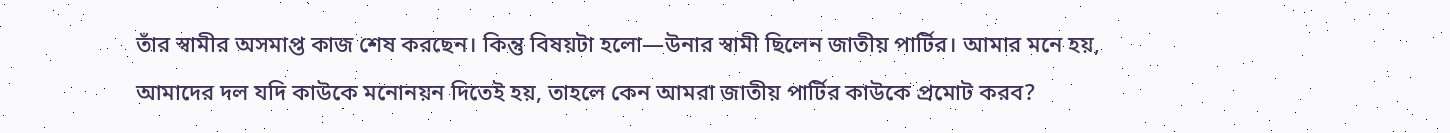তাঁর স্বামীর অসমাপ্ত কাজ শেষ করছেন। কিন্তু বিষয়টা হলো—উনার স্বামী ছিলেন জাতীয় পার্টির। আমার মনে হয়, আমাদের দল যদি কাউকে মনোনয়ন দিতেই হয়, তাহলে কেন আমরা জাতীয় পার্টির কাউকে প্রমোট করব?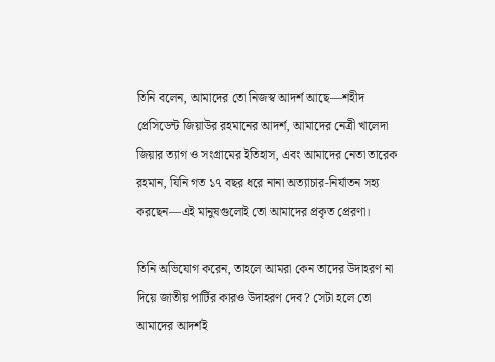তিনি বলেন, আমাদের তো নিজস্ব আদর্শ আছে—শহীদ প্রেসিডেন্ট জিয়াউর রহমানের আদর্শ, আমাদের নেত্রী খালেদা জিয়ার ত্যাগ ও সংগ্রামের ইতিহাস, এবং আমাদের নেতা তারেক রহমান, যিনি গত ১৭ বছর ধরে নানা অত্যাচার-নির্যাতন সহ্য করছেন—এই মানুষগুলোই তো আমাদের প্রকৃত প্রেরণা।

তিনি অভিযোগ করেন, তাহলে আমরা কেন তাদের উদাহরণ না দিয়ে জাতীয় পার্টির কারও উদাহরণ দেব? সেটা হলে তো আমাদের আদর্শই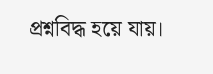প্রশ্নবিদ্ধ হয়ে যায়।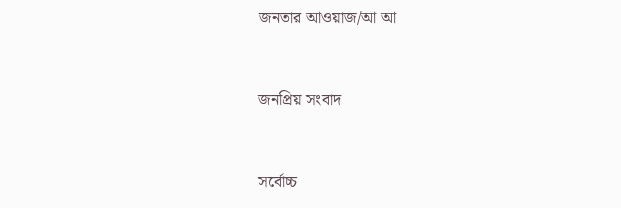জনতার আওয়াজ/আ আ



জনপ্রিয় সংবাদ



সর্বোচ্চ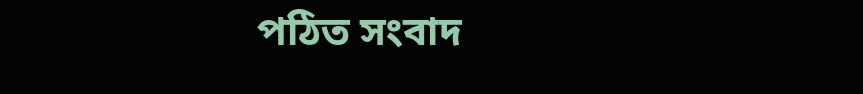পঠিত সংবাদ